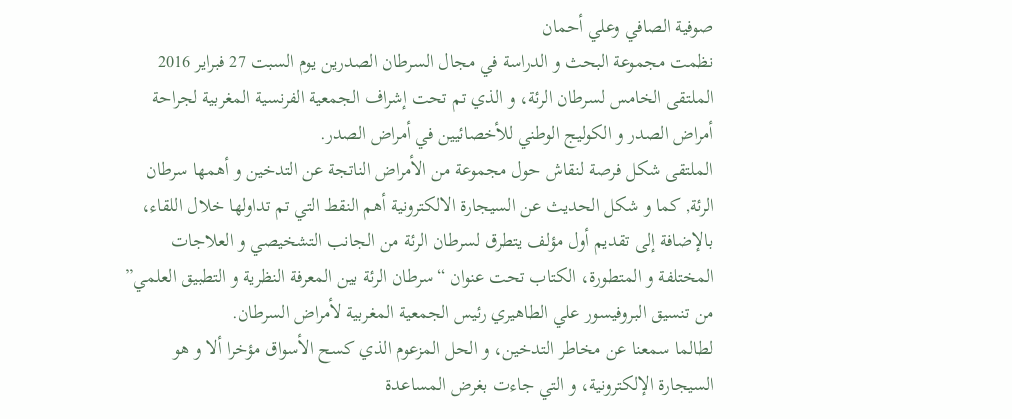صوفية الصافي وعلي أحمان
نظمت مجموعة البحث و الدراسة في مجال السرطان الصدرين يوم السبت 27 فبراير 2016 الملتقى الخامس لسرطان الرئة، و الذي تم تحت إشراف الجمعية الفرنسية المغربية لجراحة أمراض الصدر و الكوليج الوطني للأخصائيين في أمراض الصدر.
الملتقى شكل فرصة لنقاش حول مجموعة من الأمراض الناتجة عن التدخين و أهمها سرطان الرئة, كما و شكل الحديث عن السيجارة الالكترونية أهم النقط التي تم تداولها خلال اللقاء، بالإضافة إلى تقديم أول مؤلف يتطرق لسرطان الرئة من الجانب التشخيصي و العلاجات المختلفة و المتطورة، الكتاب تحت عنوان “سرطان الرئة بين المعرفة النظرية و التطبيق العلمي” من تنسيق البروفيسور علي الطاهيري رئيس الجمعية المغربية لأمراض السرطان.
لطالما سمعنا عن مخاطر التدخين، و الحل المزعوم الذي كسح الأسواق مؤخرا ألا و هو السيجارة الإلكترونية، و التي جاءت بغرض المساعدة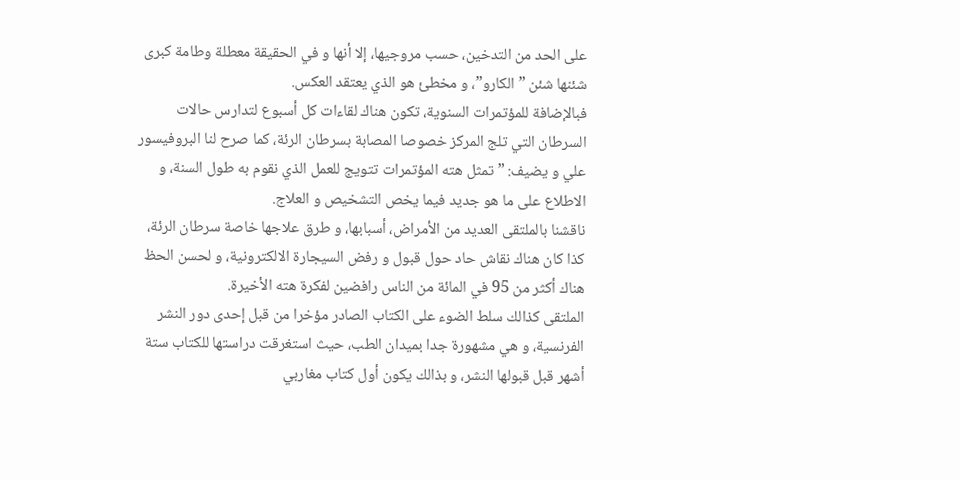على الحد من التدخين، حسب مروجيها، إلا أنها و في الحقيقة معطلة وطامة كبرى شئنها شئن ” الكارو”، و مخطئ هو الذي يعتقد العكس.
فبالإضافة للمؤتمرات السنوية، تكون هناك لقاءات كل أسبوع لتدارس حالات السرطان التي تلج المركز خصوصا المصابة بسرطان الرئة، كما صرح لنا البروفيسور علي و يضيف: ” تمثل هته المؤتمرات تتويج للعمل الذي نقوم به طول السنة، و الاطلاع على ما هو جديد فيما يخص التشخيص و العلاج.
ناقشنا بالملتقى العديد من الأمراض، أسبابها، و طرق علاجها خاصة سرطان الرئة، كذا كان هناك نقاش حاد حول قبول و رفض السيجارة الالكترونية، و لحسن الحظ هناك أكثر من 95 في المائة من الناس رافضين لفكرة هته الأخيرة.
الملتقى كذالك سلط الضوء على الكتاب الصادر مؤخرا من قبل إحدى دور النشر الفرنسية، و هي مشهورة جدا بميدان الطب، حيث استغرقت دراستها للكتاب ستة أشهر قبل قبولها النشر، و بذالك يكون أول كتاب مغاربي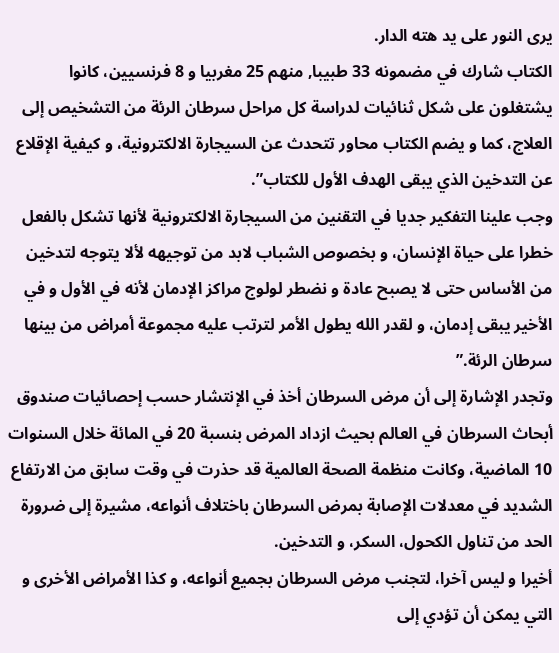يرى النور على يد هته الدار.
الكتاب شارك في مضمونه 33 طبيبا, منهم 25 مغربيا و 8 فرنسيين، كانوا يشتغلون على شكل ثنائيات لدراسة كل مراحل سرطان الرئة من التشخيص إلى العلاج، كما و يضم الكتاب محاور تتحدث عن السيجارة الالكترونية، و كيفية الإقلاع عن التدخين الذي يبقى الهدف الأول للكتاب”.
وجب علينا التفكير جديا في التقنين من السيجارة الالكترونية لأنها تشكل بالفعل خطرا على حياة الإنسان، و بخصوص الشباب لابد من توجيهه لألا يتوجه لتدخين من الأساس حتى لا يصبح عادة و نضطر لولوج مراكز الإدمان لأنه في الأول و في الأخير يبقى إدمان، و لقدر الله يطول الأمر لترتب عليه مجموعة أمراض من بينها سرطان الرئة.”
وتجدر الإشارة إلى أن مرض السرطان أخذ في الإنتشار حسب إحصائيات صندوق أبحاث السرطان في العالم بحيث ازداد المرض بنسبة 20 في المائة خلال السنوات 10 الماضية، وكانت منظمة الصحة العالمية قد حذرت في وقت سابق من الارتفاع الشديد في معدلات الإصابة بمرض السرطان باختلاف أنواعه، مشيرة إلى ضرورة الحد من تناول الكحول، السكر، و التدخين.
أخيرا و ليس آخرا، لتجنب مرض السرطان بجميع أنواعه، و كذا الأمراض الأخرى و التي يمكن أن تؤدي إلى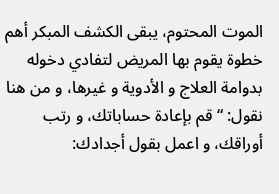الموت المحتوم، يبقى الكشف المبكر أهم خطوة يقوم بها المريض لتفادي دخوله بدوامة العلاج و الأدوية و غيرها، و من هنا نقول: “قم بإعادة حساباتك، و رتب أوراقك، و اعمل بقول أجدادك: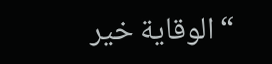“الوقاية خير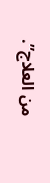من العلاج”.